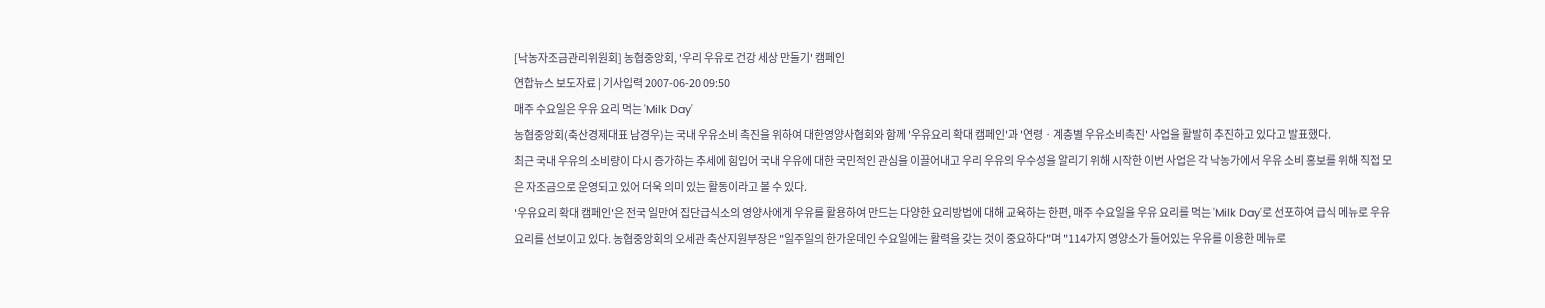[낙농자조금관리위원회] 농협중앙회, '우리 우유로 건강 세상 만들기' 캠페인
연합뉴스 보도자료 | 기사입력 2007-06-20 09:50
매주 수요일은 우유 요리 먹는 'Milk Day'
농협중앙회(축산경제대표 남경우)는 국내 우유소비 촉진을 위하여 대한영양사협회와 함께 '우유요리 확대 캠페인'과 '연령ㆍ계층별 우유소비촉진' 사업을 활발히 추진하고 있다고 발표했다.
최근 국내 우유의 소비량이 다시 증가하는 추세에 힘입어 국내 우유에 대한 국민적인 관심을 이끌어내고 우리 우유의 우수성을 알리기 위해 시작한 이번 사업은 각 낙농가에서 우유 소비 홍보를 위해 직접 모은 자조금으로 운영되고 있어 더욱 의미 있는 활동이라고 볼 수 있다.
'우유요리 확대 캠페인'은 전국 일만여 집단급식소의 영양사에게 우유를 활용하여 만드는 다양한 요리방법에 대해 교육하는 한편, 매주 수요일을 우유 요리를 먹는 'Milk Day'로 선포하여 급식 메뉴로 우유 요리를 선보이고 있다. 농협중앙회의 오세관 축산지원부장은 "일주일의 한가운데인 수요일에는 활력을 갖는 것이 중요하다"며 "114가지 영양소가 들어있는 우유를 이용한 메뉴로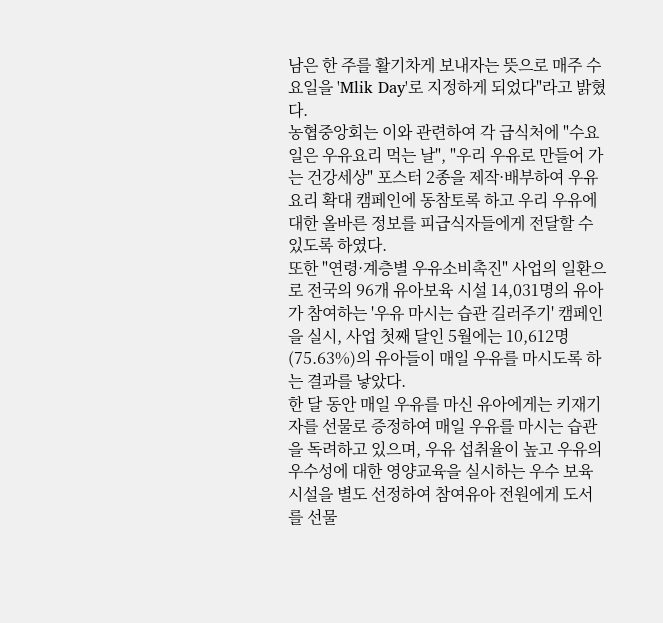남은 한 주를 활기차게 보내자는 뜻으로 매주 수요일을 'Mlik Day'로 지정하게 되었다"라고 밝혔다.
농협중앙회는 이와 관련하여 각 급식처에 "수요일은 우유요리 먹는 날", "우리 우유로 만들어 가는 건강세상" 포스터 2종을 제작·배부하여 우유요리 확대 캠페인에 동참토록 하고 우리 우유에 대한 올바른 정보를 피급식자들에게 전달할 수 있도록 하였다.
또한 "연령·계층별 우유소비촉진" 사업의 일환으로 전국의 96개 유아보육 시설 14,031명의 유아가 참여하는 '우유 마시는 습관 길러주기' 캠페인을 실시, 사업 첫째 달인 5월에는 10,612명(75.63%)의 유아들이 매일 우유를 마시도록 하는 결과를 낳았다.
한 달 동안 매일 우유를 마신 유아에게는 키재기 자를 선물로 증정하여 매일 우유를 마시는 습관을 독려하고 있으며, 우유 섭취율이 높고 우유의 우수성에 대한 영양교육을 실시하는 우수 보육시설을 별도 선정하여 참여유아 전원에게 도서를 선물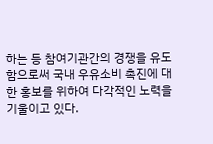하는 등 참여기관간의 경쟁을 유도함으로써 국내 우유소비 촉진에 대한 홍보를 위하여 다각적인 노력을 기울이고 있다.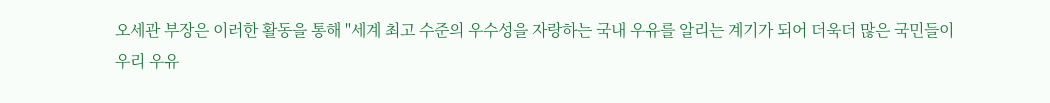오세관 부장은 이러한 활동을 통해 "세계 최고 수준의 우수성을 자랑하는 국내 우유를 알리는 계기가 되어 더욱더 많은 국민들이 우리 우유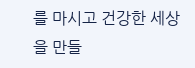를 마시고 건강한 세상을 만들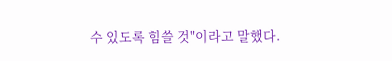수 있도록 힘쓸 것"이라고 말했다.